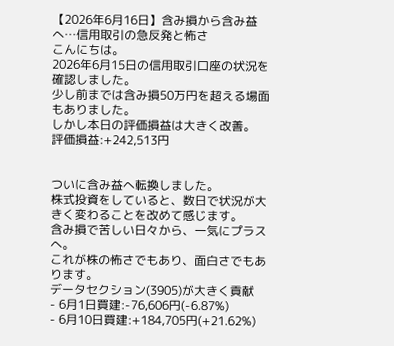【2026年6月16日】含み損から含み益へ…信用取引の急反発と怖さ
こんにちは。
2026年6月15日の信用取引口座の状況を確認しました。
少し前までは含み損50万円を超える場面もありました。
しかし本日の評価損益は大きく改善。
評価損益:+242,513円


ついに含み益へ転換しました。
株式投資をしていると、数日で状況が大きく変わることを改めて感じます。
含み損で苦しい日々から、一気にプラスへ。
これが株の怖さでもあり、面白さでもあります。
データセクション(3905)が大きく貢献
- 6月1日買建:-76,606円(-6.87%)
- 6月10日買建:+184,705円(+21.62%)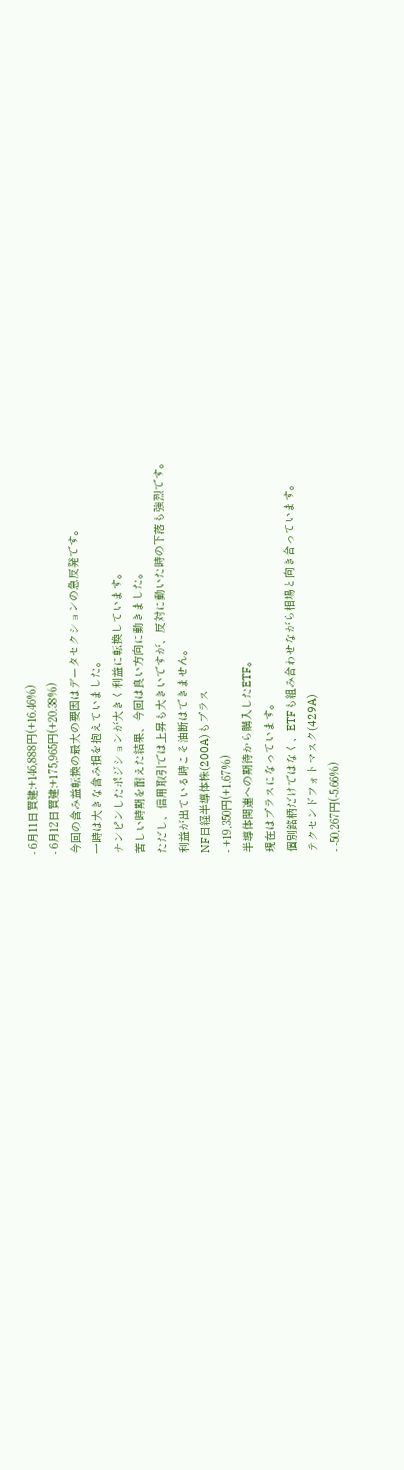- 6月11日買建:+146,888円(+16.46%)
- 6月12日買建:+175,965円(+20.38%)
今回の含み益転換の最大の要因はデータセクションの急反発です。
一時は大きな含み損を抱えていました。
ナンピンしたポジションが大きく利益に転換しています。
苦しい時期を耐えた結果、今回は良い方向に動きました。
ただし、信用取引では上昇も大きいですが、反対に動いた時の下落も強烈です。
利益が出ている時こそ油断はできません。
NF日経半導体株(200A)もプラス
- +19,350円(+1.67%)
半導体関連への期待から購入したETF。
現在はプラスになっています。
個別銘柄だけではなく、ETFも組み合わせながら相場と向き合っています。
テクセンドフォトマスク(429A)
- -50,267円(-5.66%)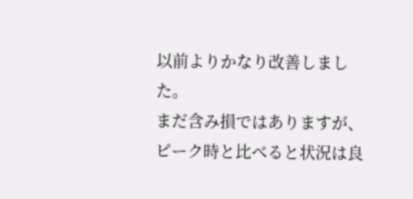以前よりかなり改善しました。
まだ含み損ではありますが、ピーク時と比べると状況は良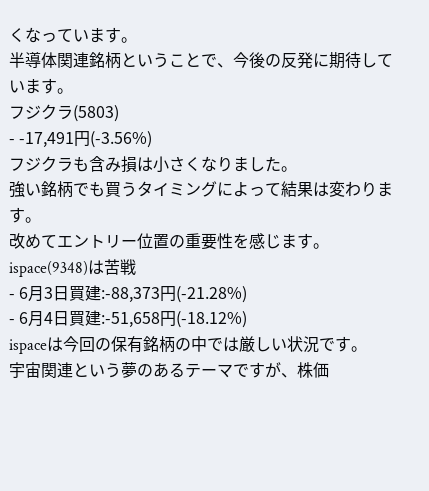くなっています。
半導体関連銘柄ということで、今後の反発に期待しています。
フジクラ(5803)
- -17,491円(-3.56%)
フジクラも含み損は小さくなりました。
強い銘柄でも買うタイミングによって結果は変わります。
改めてエントリー位置の重要性を感じます。
ispace(9348)は苦戦
- 6月3日買建:-88,373円(-21.28%)
- 6月4日買建:-51,658円(-18.12%)
ispaceは今回の保有銘柄の中では厳しい状況です。
宇宙関連という夢のあるテーマですが、株価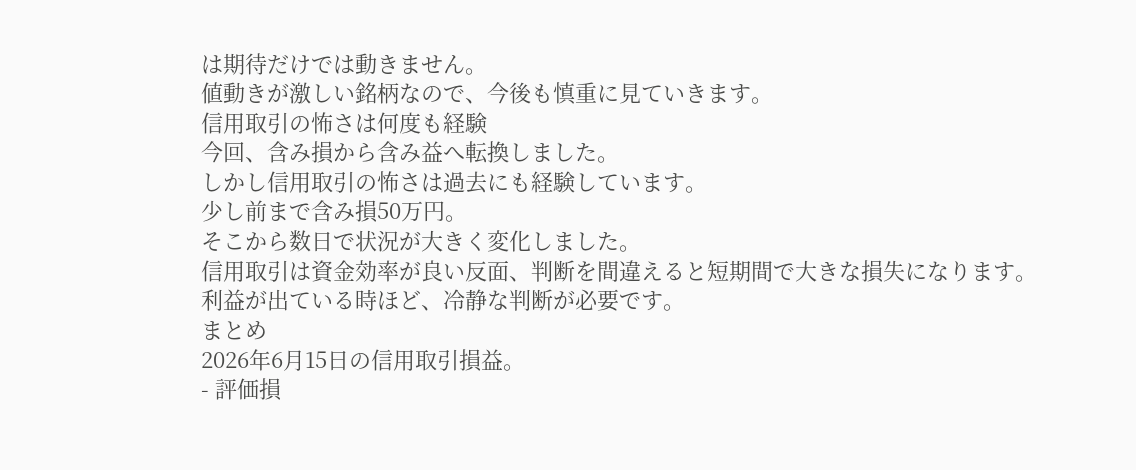は期待だけでは動きません。
値動きが激しい銘柄なので、今後も慎重に見ていきます。
信用取引の怖さは何度も経験
今回、含み損から含み益へ転換しました。
しかし信用取引の怖さは過去にも経験しています。
少し前まで含み損50万円。
そこから数日で状況が大きく変化しました。
信用取引は資金効率が良い反面、判断を間違えると短期間で大きな損失になります。
利益が出ている時ほど、冷静な判断が必要です。
まとめ
2026年6月15日の信用取引損益。
- 評価損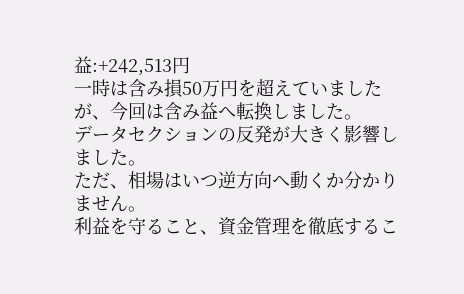益:+242,513円
一時は含み損50万円を超えていましたが、今回は含み益へ転換しました。
データセクションの反発が大きく影響しました。
ただ、相場はいつ逆方向へ動くか分かりません。
利益を守ること、資金管理を徹底するこ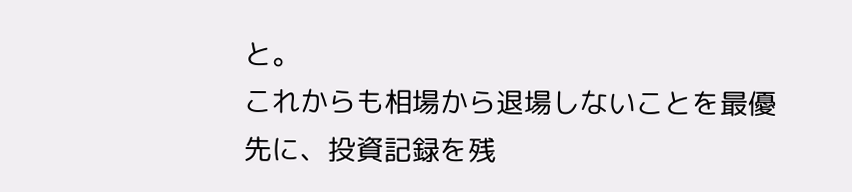と。
これからも相場から退場しないことを最優先に、投資記録を残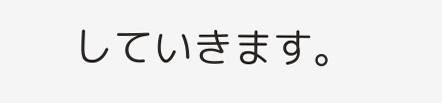していきます。